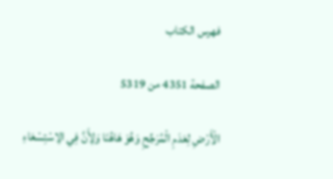فهرس الكتاب

الصفحة 4351 من 5319

الْأَرْضِ لِعَدَمِ الْمُرَجِّحِ وَهُوَ هَاهُنَا وَلِأَنَّ فِي الِاسْتِسْعَاءِ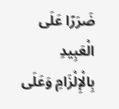ضَرَرًا عَلَى الْعَبِيدِ بِالْإِلْزَامِ وَعَلَى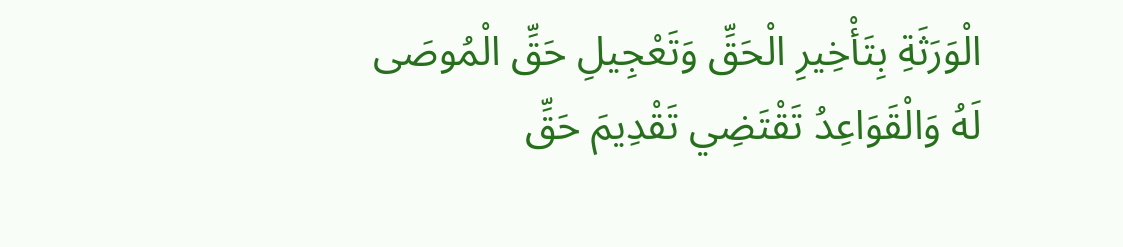الْوَرَثَةِ بِتَأْخِيرِ الْحَقِّ وَتَعْجِيلِ حَقِّ الْمُوصَى لَهُ وَالْقَوَاعِدُ تَقْتَضِي تَقْدِيمَ حَقِّ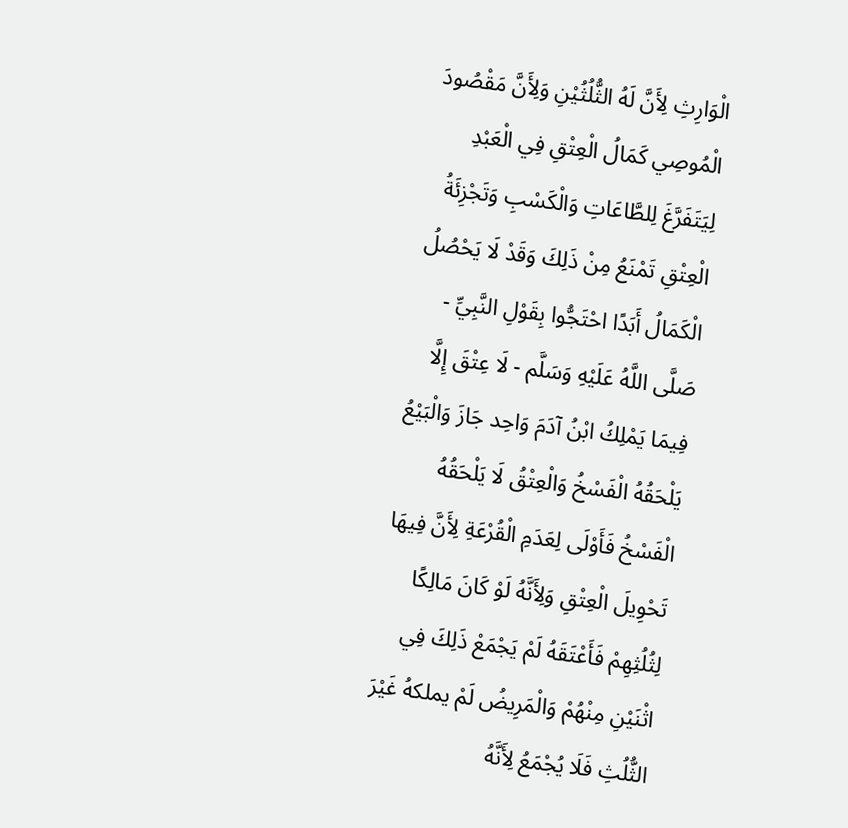الْوَارِثِ لِأَنَّ لَهُ الثُّلُثُيْنِ وَلِأَنَّ مَقْصُودَ الْمُوصِي كَمَالُ الْعِتْقِ فِي الْعَبْدِ لِيَتَفَرَّغَ لِلطَّاعَاتِ وَالْكَسْبِ وَتَجْزِئَةُ الْعِتْقِ تَمْنَعُ مِنْ ذَلِكَ وَقَدْ لَا يَحْصُلُ الْكَمَالُ أَبَدًا احْتَجُّوا بِقَوْلِ النَّبِيِّ - صَلَّى اللَّهُ عَلَيْهِ وَسَلَّم - لَا عِتْقَ إِلَّا فِيمَا يَمْلِكُ ابْنُ آدَمَ وَاحِد جَازَ وَالْبَيْعُ يَلْحَقُهُ الْفَسْخُ وَالْعِتْقُ لَا يَلْحَقُهُ الْفَسْخُ فَأَوْلَى لِعَدَمِ الْقُرْعَةِ لِأَنَّ فِيهَا تَحْوِيلَ الْعِتْقِ وَلِأَنَّهُ لَوْ كَانَ مَالِكًا لِثُلُثِهِمْ فَأَعْتَقَهُ لَمْ يَجْمَعْ ذَلِكَ فِي اثْنَيْنِ مِنْهُمْ وَالْمَرِيضُ لَمْ يملكهُ غَيْرَ الثُّلُثِ فَلَا يُجْمَعُ لِأَنَّهُ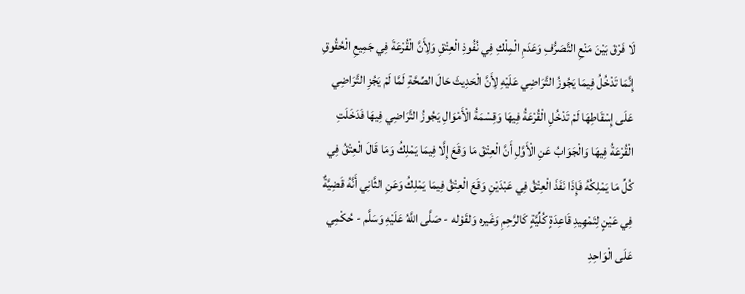لَا فَرْقَ بَيْنَ مَنْعِ التَّصَرُّفِ وَعَدَمِ الْمِلْكِ فِي نُفُوذِ الْعِتْقِ وَلِأَنَّ الْقُرْعَةَ فِي جَمِيعِ الْحُقُوقِ إِنَّمَا تَدْخُلُ فِيمَا يَجُوزُ التَّرَاضِي عَلَيْهِ لِأَنَّ الْحَدِيثَ حَالَ الصِّحَّةِ لَمَّا لَمْ يَجُزِ التَّرَاضِي عَلَى إِسْقَاطِهَا لَمْ تَدْخُلِ الْقُرْعَةُ فِيهَا وَقِسْمَةُ الْأَمْوَالِ يَجُوزُ التَّرَاضِي فِيهَا فَدَخَلَتِ الْقُرْعَةُ فِيهَا وَالْجَوَابُ عَنِ الْأَوَّلِ أَنَّ الْعِتْقَ مَا وَقَعَ إِلَّا فِيمَا يَمْلِكُ وَمَا قَالَ الْعِتْقُ فِي كُلِّ مَا يَمْلِكُهُ فَإِذَا نَفَذَ الْعِتْقُ فِي عَبْدَيْنِ وَقَعَ الْعِتْقُ فِيمَا يَمْلِكُ وَعَنِ الثَّانِي أَنَّهُ قَضِيَّةٌ فِي عَيْنٍ لِتَمْهِيدِ قَاعِدَةٍ كُلِّيَّةٍ كَالرَّحِمِ وَغَيره وَلقَوْله - صَلَّى اللَّهُ عَلَيْهِ وَسَلَّم - حُكْمِي عَلَى الْوَاحِدِ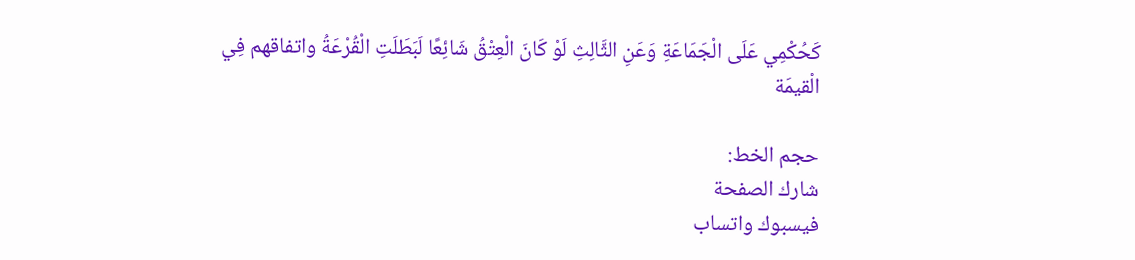كَحُكْمِي عَلَى الْجَمَاعَةِ وَعَنِ الثَّالِثِ لَوْ كَانَ الْعِتْقُ شَائِعًا لَبَطَلَتِ الْقُرْعَةُ واتفاقهم فِي الْقيمَة

حجم الخط:
شارك الصفحة
فيسبوك واتساب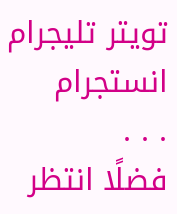تويتر تليجرام انستجرام
. . .
فضلًا انتظر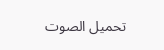تحميل الصوت